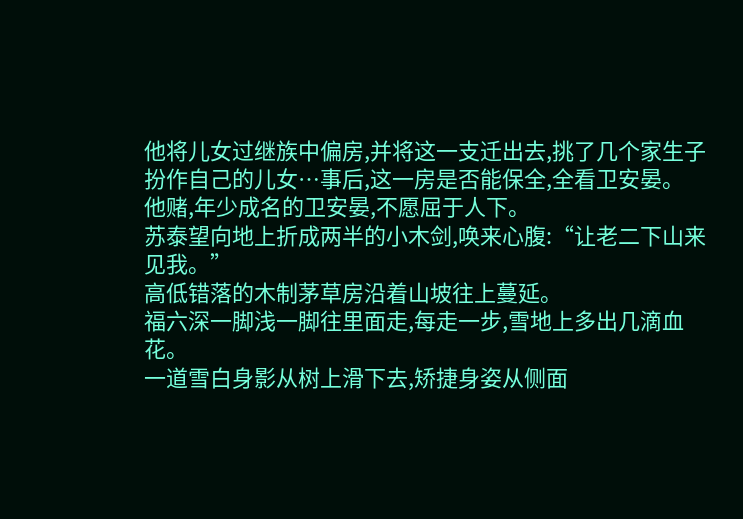他将儿女过继族中偏房,并将这一支迁出去,挑了几个家生子扮作自己的儿女…事后,这一房是否能保全,全看卫安晏。
他赌,年少成名的卫安晏,不愿屈于人下。
苏泰望向地上折成两半的小木剑,唤来心腹:“让老二下山来见我。”
高低错落的木制茅草房沿着山坡往上蔓延。
福六深一脚浅一脚往里面走,每走一步,雪地上多出几滴血花。
一道雪白身影从树上滑下去,矫捷身姿从侧面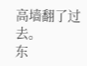高墙翻了过去。
东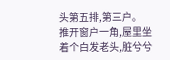头第五排,第三户。
推开窗户一角,屋里坐着个白发老头,脏兮兮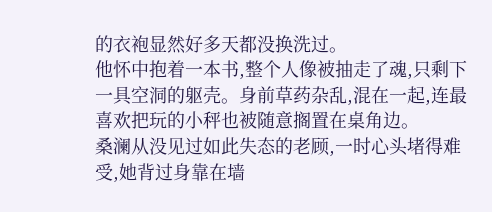的衣袍显然好多天都没换洗过。
他怀中抱着一本书,整个人像被抽走了魂,只剩下一具空洞的躯壳。身前草药杂乱,混在一起,连最喜欢把玩的小秤也被随意搁置在桌角边。
桑澜从没见过如此失态的老顾,一时心头堵得难受,她背过身靠在墙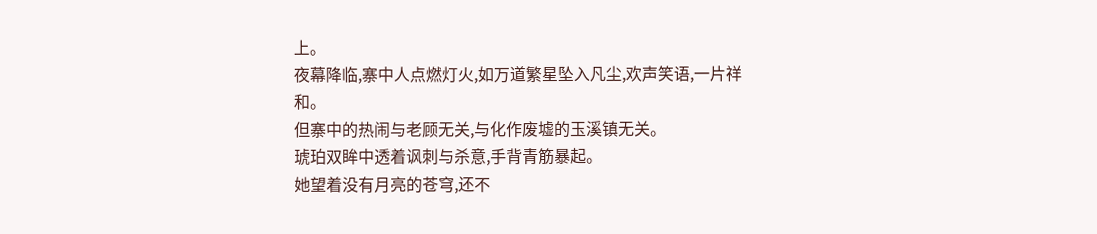上。
夜幕降临,寨中人点燃灯火,如万道繁星坠入凡尘,欢声笑语,一片祥和。
但寨中的热闹与老顾无关,与化作废墟的玉溪镇无关。
琥珀双眸中透着讽刺与杀意,手背青筋暴起。
她望着没有月亮的苍穹,还不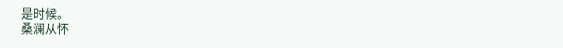是时候。
桑澜从怀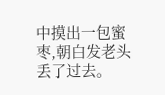中摸出一包蜜枣,朝白发老头丢了过去。